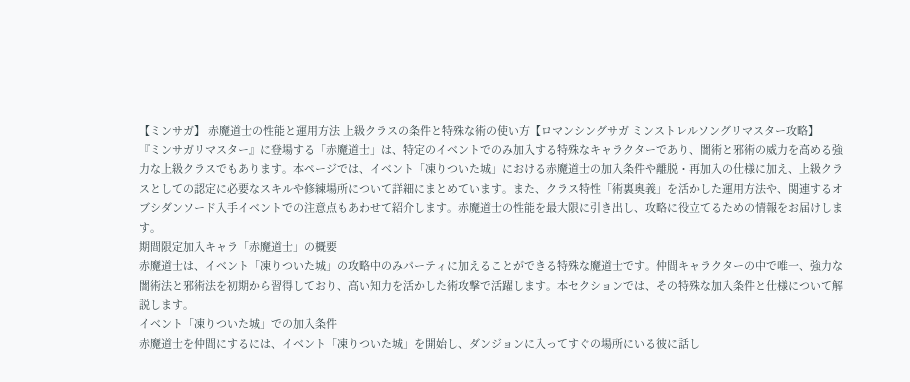【ミンサガ】 赤魔道士の性能と運用方法 上級クラスの条件と特殊な術の使い方【ロマンシングサガ ミンストレルソングリマスター攻略】
『ミンサガリマスター』に登場する「赤魔道士」は、特定のイベントでのみ加入する特殊なキャラクターであり、闇術と邪術の威力を高める強力な上級クラスでもあります。本ページでは、イベント「凍りついた城」における赤魔道士の加入条件や離脱・再加入の仕様に加え、上級クラスとしての認定に必要なスキルや修練場所について詳細にまとめています。また、クラス特性「術裏奥義」を活かした運用方法や、関連するオブシダンソード入手イベントでの注意点もあわせて紹介します。赤魔道士の性能を最大限に引き出し、攻略に役立てるための情報をお届けします。
期間限定加入キャラ「赤魔道士」の概要
赤魔道士は、イベント「凍りついた城」の攻略中のみパーティに加えることができる特殊な魔道士です。仲間キャラクターの中で唯一、強力な闇術法と邪術法を初期から習得しており、高い知力を活かした術攻撃で活躍します。本セクションでは、その特殊な加入条件と仕様について解説します。
イベント「凍りついた城」での加入条件
赤魔道士を仲間にするには、イベント「凍りついた城」を開始し、ダンジョンに入ってすぐの場所にいる彼に話し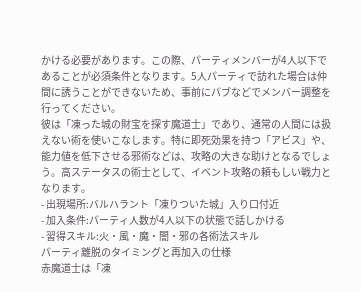かける必要があります。この際、パーティメンバーが4人以下であることが必須条件となります。5人パーティで訪れた場合は仲間に誘うことができないため、事前にパブなどでメンバー調整を行ってください。
彼は「凍った城の財宝を探す魔道士」であり、通常の人間には扱えない術を使いこなします。特に即死効果を持つ「アビス」や、能力値を低下させる邪術などは、攻略の大きな助けとなるでしょう。高ステータスの術士として、イベント攻略の頼もしい戦力となります。
- 出現場所:バルハラント「凍りついた城」入り口付近
- 加入条件:パーティ人数が4人以下の状態で話しかける
- 習得スキル:火・風・魔・闇・邪の各術法スキル
パーティ離脱のタイミングと再加入の仕様
赤魔道士は「凍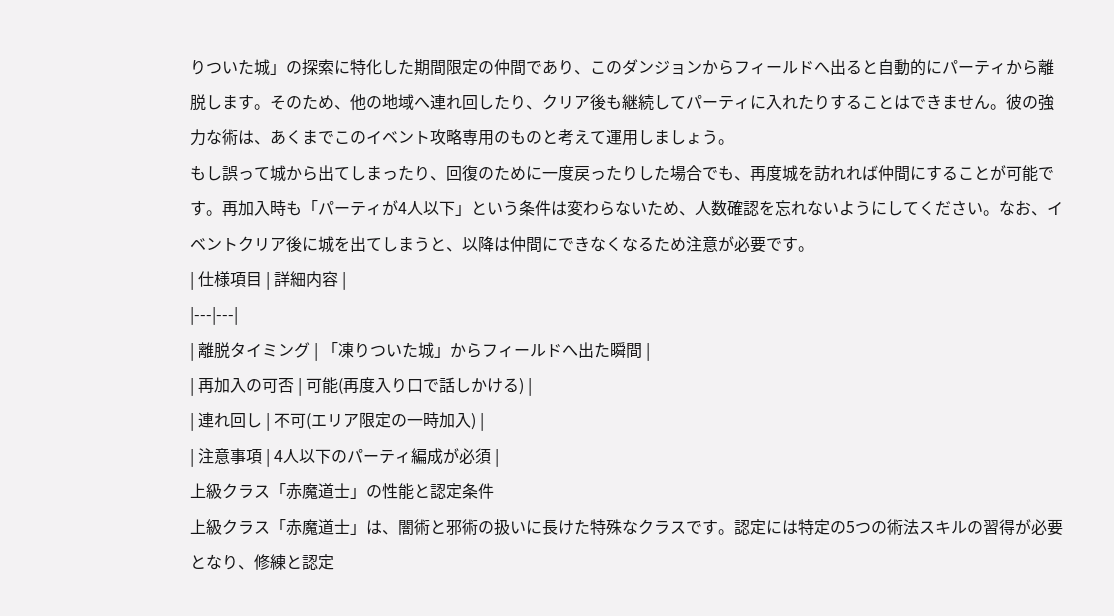りついた城」の探索に特化した期間限定の仲間であり、このダンジョンからフィールドへ出ると自動的にパーティから離脱します。そのため、他の地域へ連れ回したり、クリア後も継続してパーティに入れたりすることはできません。彼の強力な術は、あくまでこのイベント攻略専用のものと考えて運用しましょう。
もし誤って城から出てしまったり、回復のために一度戻ったりした場合でも、再度城を訪れれば仲間にすることが可能です。再加入時も「パーティが4人以下」という条件は変わらないため、人数確認を忘れないようにしてください。なお、イベントクリア後に城を出てしまうと、以降は仲間にできなくなるため注意が必要です。
| 仕様項目 | 詳細内容 |
|---|---|
| 離脱タイミング | 「凍りついた城」からフィールドへ出た瞬間 |
| 再加入の可否 | 可能(再度入り口で話しかける) |
| 連れ回し | 不可(エリア限定の一時加入) |
| 注意事項 | 4人以下のパーティ編成が必須 |
上級クラス「赤魔道士」の性能と認定条件
上級クラス「赤魔道士」は、闇術と邪術の扱いに長けた特殊なクラスです。認定には特定の5つの術法スキルの習得が必要となり、修練と認定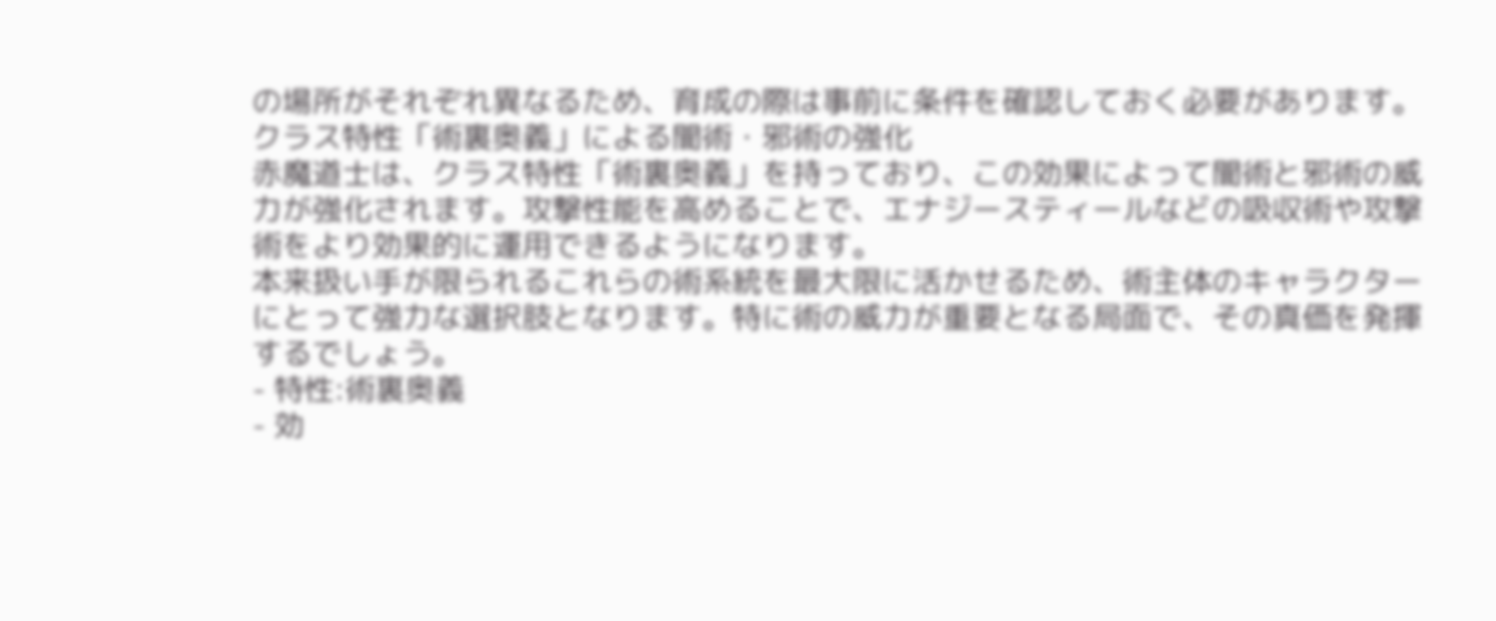の場所がそれぞれ異なるため、育成の際は事前に条件を確認しておく必要があります。
クラス特性「術裏奥義」による闇術・邪術の強化
赤魔道士は、クラス特性「術裏奥義」を持っており、この効果によって闇術と邪術の威力が強化されます。攻撃性能を高めることで、エナジースティールなどの吸収術や攻撃術をより効果的に運用できるようになります。
本来扱い手が限られるこれらの術系統を最大限に活かせるため、術主体のキャラクターにとって強力な選択肢となります。特に術の威力が重要となる局面で、その真価を発揮するでしょう。
- 特性:術裏奥義
- 効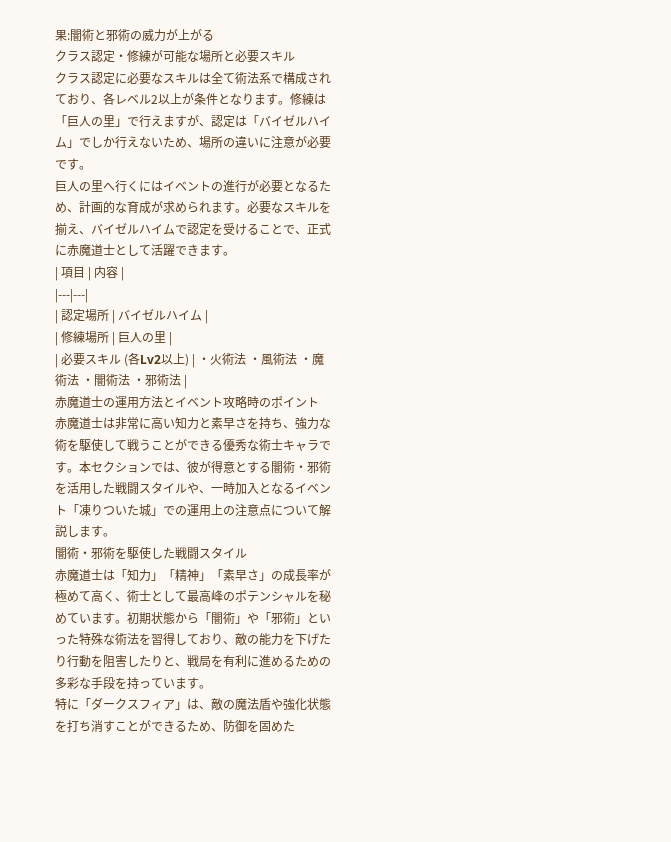果:闇術と邪術の威力が上がる
クラス認定・修練が可能な場所と必要スキル
クラス認定に必要なスキルは全て術法系で構成されており、各レベル2以上が条件となります。修練は「巨人の里」で行えますが、認定は「バイゼルハイム」でしか行えないため、場所の違いに注意が必要です。
巨人の里へ行くにはイベントの進行が必要となるため、計画的な育成が求められます。必要なスキルを揃え、バイゼルハイムで認定を受けることで、正式に赤魔道士として活躍できます。
| 項目 | 内容 |
|---|---|
| 認定場所 | バイゼルハイム |
| 修練場所 | 巨人の里 |
| 必要スキル (各Lv2以上) | ・火術法 ・風術法 ・魔術法 ・闇術法 ・邪術法 |
赤魔道士の運用方法とイベント攻略時のポイント
赤魔道士は非常に高い知力と素早さを持ち、強力な術を駆使して戦うことができる優秀な術士キャラです。本セクションでは、彼が得意とする闇術・邪術を活用した戦闘スタイルや、一時加入となるイベント「凍りついた城」での運用上の注意点について解説します。
闇術・邪術を駆使した戦闘スタイル
赤魔道士は「知力」「精神」「素早さ」の成長率が極めて高く、術士として最高峰のポテンシャルを秘めています。初期状態から「闇術」や「邪術」といった特殊な術法を習得しており、敵の能力を下げたり行動を阻害したりと、戦局を有利に進めるための多彩な手段を持っています。
特に「ダークスフィア」は、敵の魔法盾や強化状態を打ち消すことができるため、防御を固めた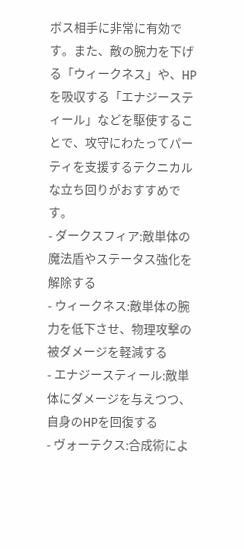ボス相手に非常に有効です。また、敵の腕力を下げる「ウィークネス」や、HPを吸収する「エナジースティール」などを駆使することで、攻守にわたってパーティを支援するテクニカルな立ち回りがおすすめです。
- ダークスフィア:敵単体の魔法盾やステータス強化を解除する
- ウィークネス:敵単体の腕力を低下させ、物理攻撃の被ダメージを軽減する
- エナジースティール:敵単体にダメージを与えつつ、自身のHPを回復する
- ヴォーテクス:合成術によ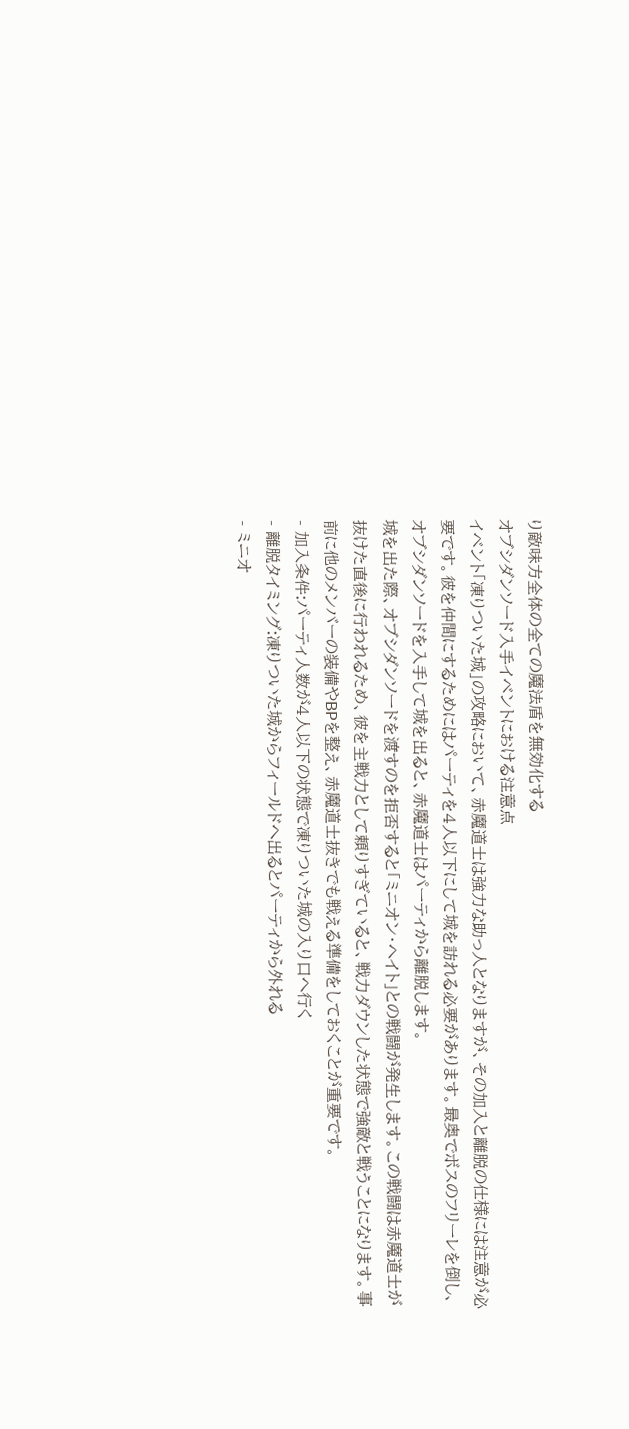り敵味方全体の全ての魔法盾を無効化する
オブシダンソード入手イベントにおける注意点
イベント「凍りついた城」の攻略において、赤魔道士は強力な助っ人となりますが、その加入と離脱の仕様には注意が必要です。彼を仲間にするためにはパーティを4人以下にして城を訪れる必要があります。最奥でボスのフリーレを倒し、オブシダンソードを入手して城を出ると、赤魔道士はパーティから離脱します。
城を出た際、オブシダンソードを渡すのを拒否すると「ミニオン・ヘイト」との戦闘が発生します。この戦闘は赤魔道士が抜けた直後に行われるため、彼を主戦力として頼りすぎていると、戦力ダウンした状態で強敵と戦うことになります。事前に他のメンバーの装備やBPを整え、赤魔道士抜きでも戦える準備をしておくことが重要です。
- 加入条件:パーティ人数が4人以下の状態で凍りついた城の入り口へ行く
- 離脱タイミング:凍りついた城からフィールドへ出るとパーティから外れる
- ミニオ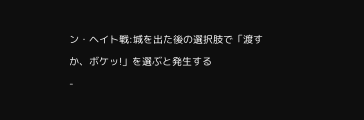ン・ヘイト戦:城を出た後の選択肢で「渡すか、ボケッ!」を選ぶと発生する
-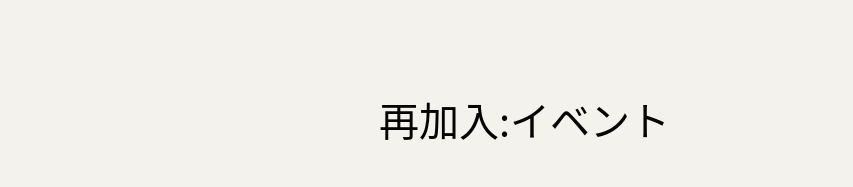再加入:イベント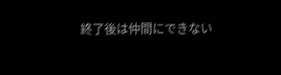終了後は仲間にできない